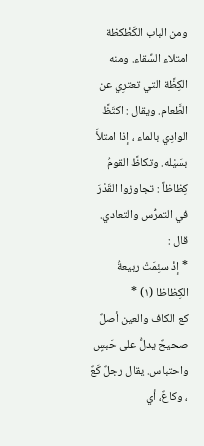ومن الباب الكَظْكظة امتلاء السِّقاء. ومنه الكِظَّة التي تعترِي عن الطَّعام. ويقال : اكتَظَّ الوادِي بالماء ، إذا امتلأَ بسَيْله. وتكاظَّ القومُ كِظاظاً : تجاوزوا القَدْرَ في التمرُّس والتعادي. قال :
* إذْ سئِمَتْ ربيعةُ الكِظاظا (١) *
كع الكاف والعين أصلٌ صحيحٌ يدلُّ على حَبسٍ واحتباس. يقال رجلٌ كَعٌ ، وكاعٌ، أي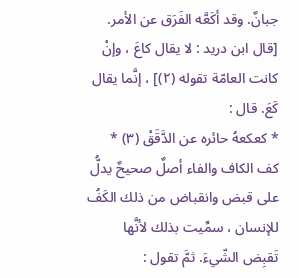جبانٌ. وقد أكَعَّه الفَرَق عن الأمر. [قال ابن دريد : لا يقال كاعَ ، وإنْ كانت العامّة تقوله (٢)] ، إنَّما يقال كَعَ. قال :
* كعكعهُ حائره عن الدَّقَقْ (٣) *
كف الكاف والفاء أصلٌ صحيحٌ يدلُّ على قبض وانقباض من ذلك الكَفُ للإنسان ، سمِّيت بذلك لأنَّها تَقبِض الشّيءَ. ثمَّ تقول :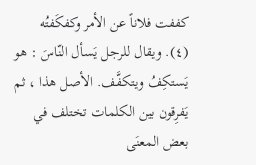كففت فلاناً عن الأمر وكفكَفتُه (٤). ويقال للرجل يَسأل النّاسَ : هو يَستكِفُ ويتكفَّف. الأصل هذا ، ثم يَفرِقون بين الكلمات تختلف في بعض المعنَى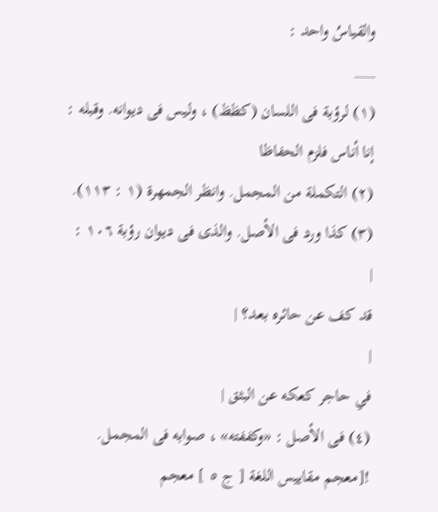والقياسُ واحد :
___
(١) لرؤبة فى اللسان (كظظ) ، وليس فى ديوانه. وقبله :
إنا أناس فلزم الحفاظا
(٢) التكملة من المجمل. وانظر الجمهرة (١ : ١١٣).
(٣) كذا ورد فى الأصل. والذى فى ديوان رؤبة ١٠٦ :
|
قد كف عن حائره بعد؟ |
|
في حاجر كعكه عن البثق |
(٤) فى الأصل : «وكففته» ، صوابه فى المجمل.
![معجم مقاييس اللغة [ ج ٥ ] معجم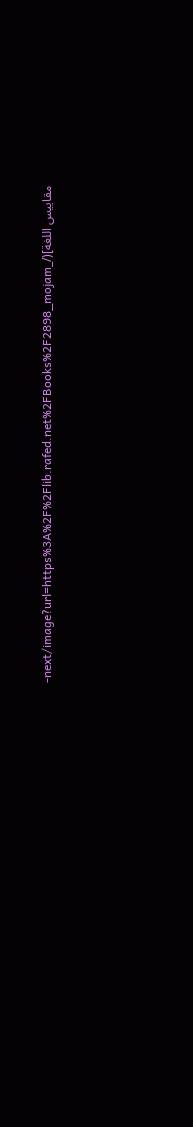مقاييس اللغة](/_next/image?url=https%3A%2F%2Flib.rafed.net%2FBooks%2F2898_mojam-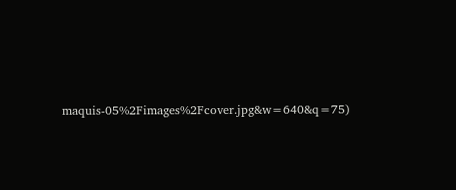maquis-05%2Fimages%2Fcover.jpg&w=640&q=75)